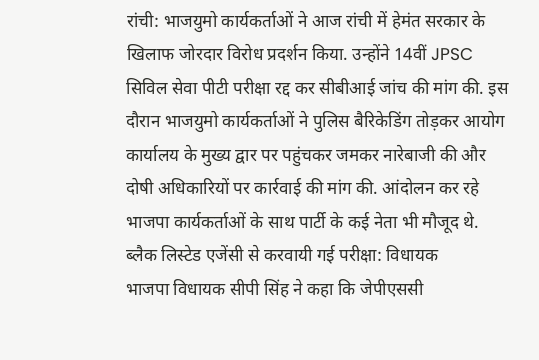रांची: भाजयुमो कार्यकर्ताओं ने आज रांची में हेमंत सरकार के खिलाफ जोरदार विरोध प्रदर्शन किया. उन्होंने 14वीं JPSC सिविल सेवा पीटी परीक्षा रद्द कर सीबीआई जांच की मांग की. इस दौरान भाजयुमो कार्यकर्ताओं ने पुलिस बैरिकेडिंग तोड़कर आयोग कार्यालय के मुख्य द्वार पर पहुंचकर जमकर नारेबाजी की और दोषी अधिकारियों पर कार्रवाई की मांग की. आंदोलन कर रहे भाजपा कार्यकर्ताओं के साथ पार्टी के कई नेता भी मौजूद थे.
ब्लैक लिस्टेड एजेंसी से करवायी गई परीक्षा: विधायक
भाजपा विधायक सीपी सिंह ने कहा कि जेपीएससी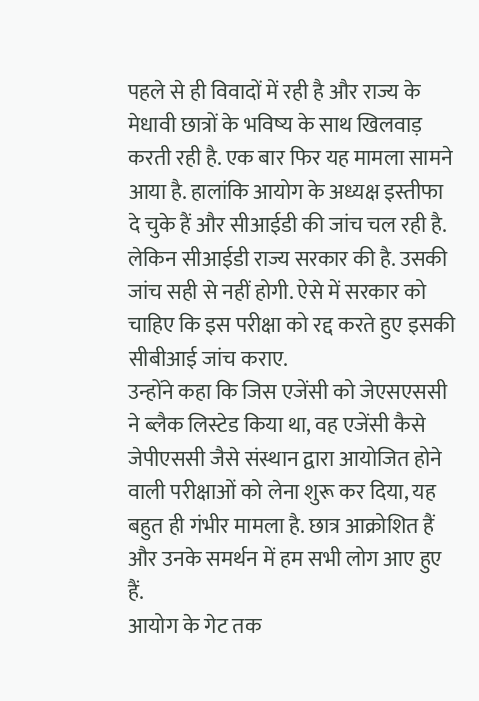पहले से ही विवादों में रही है और राज्य के मेधावी छात्रों के भविष्य के साथ खिलवाड़ करती रही है. एक बार फिर यह मामला सामने आया है. हालांकि आयोग के अध्यक्ष इस्तीफा दे चुके हैं और सीआईडी की जांच चल रही है. लेकिन सीआईडी राज्य सरकार की है. उसकी जांच सही से नहीं होगी. ऐसे में सरकार को चाहिए कि इस परीक्षा को रद्द करते हुए इसकी सीबीआई जांच कराए.
उन्होंने कहा कि जिस एजेंसी को जेएसएससी ने ब्लैक लिस्टेड किया था, वह एजेंसी कैसे जेपीएससी जैसे संस्थान द्वारा आयोजित होने वाली परीक्षाओं को लेना शुरू कर दिया, यह बहुत ही गंभीर मामला है. छात्र आक्रोशित हैं और उनके समर्थन में हम सभी लोग आए हुए हैं.
आयोग के गेट तक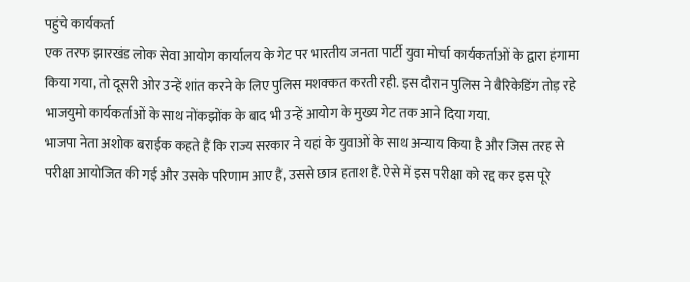पहुंचे कार्यकर्ता
एक तरफ झारखंड लोक सेवा आयोग कार्यालय के गेट पर भारतीय जनता पार्टी युवा मोर्चा कार्यकर्ताओं के द्वारा हंगामा किया गया, तो दूसरी ओर उन्हें शांत करने के लिए पुलिस मशक्कत करती रही. इस दौरान पुलिस ने बैरिकेडिंग तोड़ रहे भाजयुमो कार्यकर्ताओं के साथ नोंकझोंक के बाद भी उन्हें आयोग के मुख्य गेट तक आने दिया गया.
भाजपा नेता अशोक बराईक कहते हैं कि राज्य सरकार ने यहां के युवाओं के साथ अन्याय किया है और जिस तरह से परीक्षा आयोजित की गई और उसके परिणाम आए हैं, उससे छात्र हताश हैं. ऐसे में इस परीक्षा को रद्द कर इस पूरे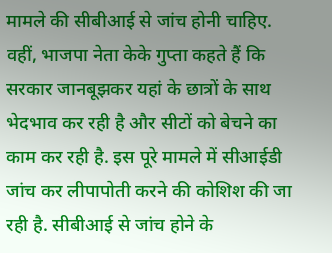मामले की सीबीआई से जांच होनी चाहिए.
वहीं, भाजपा नेता केके गुप्ता कहते हैं कि सरकार जानबूझकर यहां के छात्रों के साथ भेदभाव कर रही है और सीटों को बेचने का काम कर रही है. इस पूरे मामले में सीआईडी जांच कर लीपापोती करने की कोशिश की जा रही है. सीबीआई से जांच होने के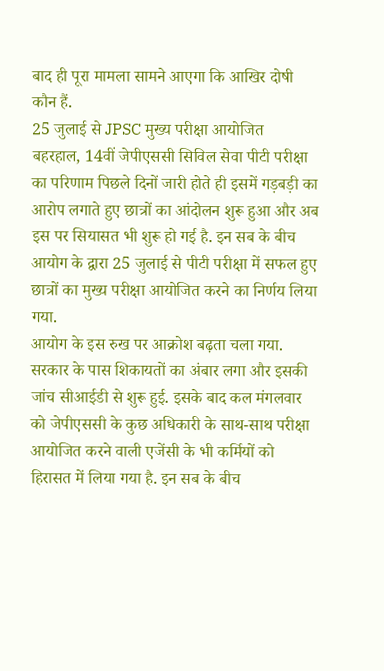बाद ही पूरा मामला सामने आएगा कि आखिर दोषी कौन हैं.
25 जुलाई से JPSC मुख्य परीक्षा आयोजित
बहरहाल, 14वीं जेपीएससी सिविल सेवा पीटी परीक्षा का परिणाम पिछले दिनों जारी होते ही इसमें गड़बड़ी का आरोप लगाते हुए छात्रों का आंदोलन शुरू हुआ और अब इस पर सियासत भी शुरू हो गई है. इन सब के बीच आयोग के द्वारा 25 जुलाई से पीटी परीक्षा में सफल हुए छात्रों का मुख्य परीक्षा आयोजित करने का निर्णय लिया गया.
आयोग के इस रुख पर आक्रोश बढ़ता चला गया. सरकार के पास शिकायतों का अंबार लगा और इसकी जांच सीआईडी से शुरू हुई. इसके बाद कल मंगलवार को जेपीएससी के कुछ अधिकारी के साथ-साथ परीक्षा आयोजित करने वाली एजेंसी के भी कर्मियों को हिरासत में लिया गया है. इन सब के बीच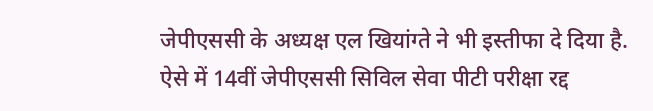जेपीएससी के अध्यक्ष एल खियांग्ते ने भी इस्तीफा दे दिया है. ऐसे में 14वीं जेपीएससी सिविल सेवा पीटी परीक्षा रद्द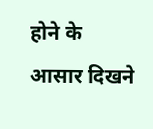होने के आसार दिखने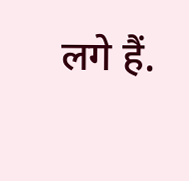लगे हैं.